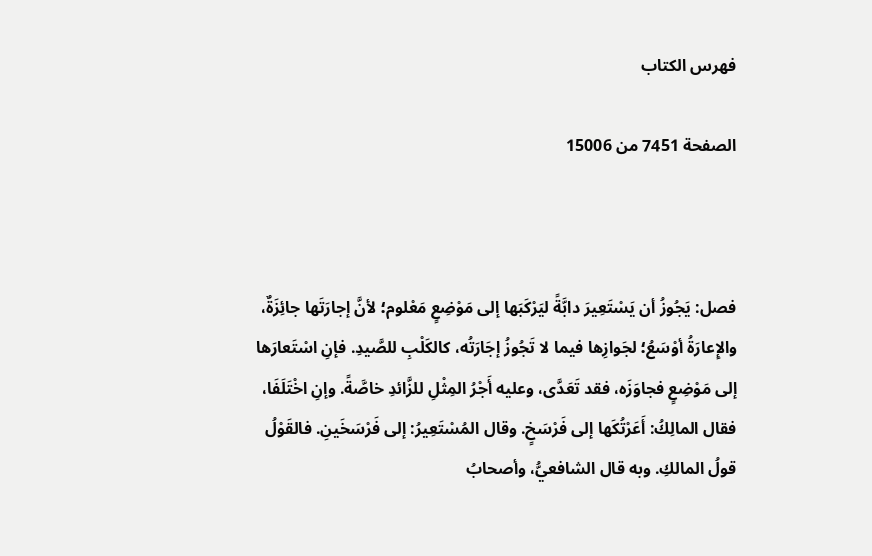فهرس الكتاب

الصفحة 7451 من 15006



فصل: يَجُوزُ أن يَسْتَعِيرَ دابَّةً ليَرْكَبَها إلى مَوْضِعٍ مَعْلوم؛ لأنَّ إجارَتَها جائِزَةٌ، والإِعارَةُ أوْسَعُ؛ لجَوازِها فيما لا تَجُوزُ إجَارَتُه، كالكَلْبِ للصَّيدِ. فإنِ اسْتَعارَها إلى مَوْضِعٍ فجاوَزَه، فقد تَعَدَّى، وعليه أَجْرُ المِثْلِ للزَّائدِ خاصَّةً. وإنِ اخْتَلَفَا، فقال المالِكُ: أَعَرْتُكَها إلى فَرْسَخٍ. وقال المُسْتَعِيرُ: إلى فَرْسَخَينِ. فالقَوْلُ قولُ المالكِ. وبه قال الشافعيُّ، وأصحابُ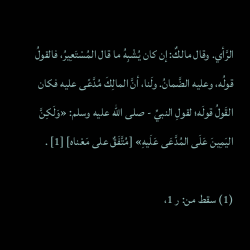الرَّأي. وقال مالكٌ: إن كان يُشْبِهُ ما قال المُسْتَعِيرُ، فالقولُ قولُه، وعليه الضَّمانُ. ولَنا، أنَّ المالِكَ مُدَّعًى عليه فكان القَولُ قولَه؛ لقولِ النبيِّ - صلى الله عليه وسلم: «وَلَكِنَّ اليَمِينَ عَلَى المُدَّعَى عَلَيهِ» [مُتَّفَقٌ على مَعْناه] [1] .

(1) سقط من: ر 1،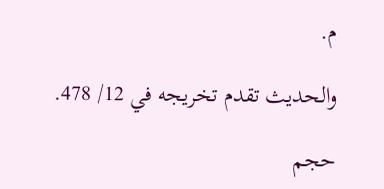م.

والحديث تقدم تخريجه في 12/ 478.

حجم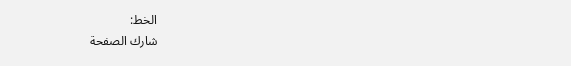الخط:
شارك الصفحة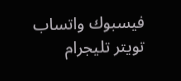فيسبوك واتساب تويتر تليجرام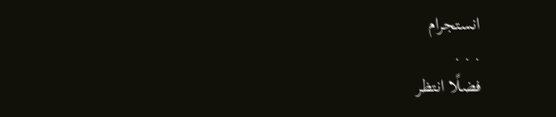انستجرام
. . .
فضلًا انتظر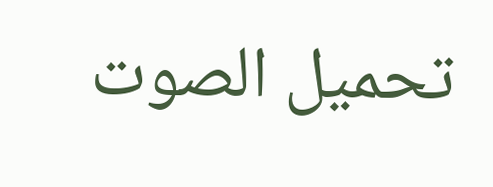تحميل الصوت